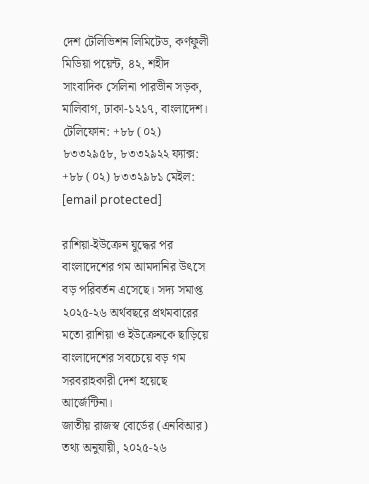দেশ টেলিভিশন লিমিটেড, কর্ণফুলী মিডিয়া পয়েন্ট, ৪২, শহীদ সাংবাদিক সেলিনা পারভীন সড়ক, মালিবাগ, ঢাকা-১২১৭, বাংলাদেশ।
টেলিফোন: +৮৮ (০২) ৮৩৩২৯৫৮, ৮৩৩২৯২২ ফ্যাক্স: +৮৮ (০২) ৮৩৩২৯৮১ মেইল: [email protected]

রাশিয়া-ইউক্রেন যুদ্ধের পর বাংলাদেশের গম আমদানির উৎসে বড় পরিবর্তন এসেছে। সদ্য সমাপ্ত ২০২৫-২৬ অর্থবছরে প্রথমবারের মতো রাশিয়া ও ইউক্রেনকে ছাড়িয়ে বাংলাদেশের সবচেয়ে বড় গম সরবরাহকারী দেশ হয়েছে আর্জেন্টিনা।
জাতীয় রাজস্ব বোর্ডের (এনবিআর) তথ্য অনুযায়ী, ২০২৫-২৬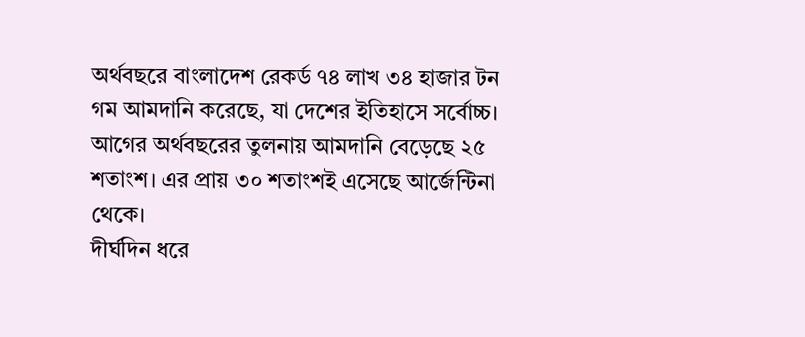অর্থবছরে বাংলাদেশ রেকর্ড ৭৪ লাখ ৩৪ হাজার টন গম আমদানি করেছে, যা দেশের ইতিহাসে সর্বোচ্চ। আগের অর্থবছরের তুলনায় আমদানি বেড়েছে ২৫ শতাংশ। এর প্রায় ৩০ শতাংশই এসেছে আর্জেন্টিনা থেকে।
দীর্ঘদিন ধরে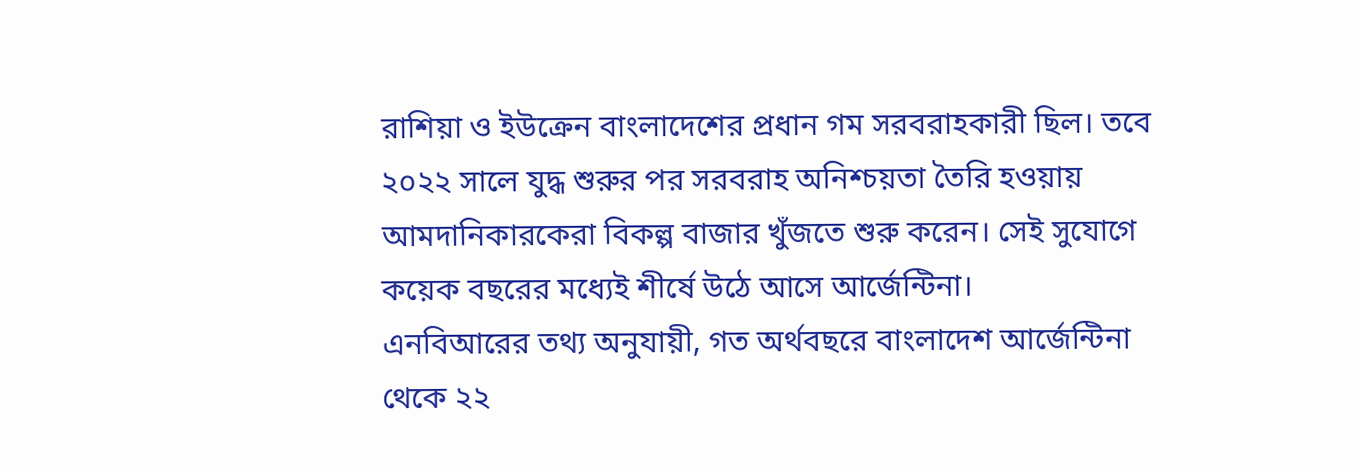রাশিয়া ও ইউক্রেন বাংলাদেশের প্রধান গম সরবরাহকারী ছিল। তবে ২০২২ সালে যুদ্ধ শুরুর পর সরবরাহ অনিশ্চয়তা তৈরি হওয়ায় আমদানিকারকেরা বিকল্প বাজার খুঁজতে শুরু করেন। সেই সুযোগে কয়েক বছরের মধ্যেই শীর্ষে উঠে আসে আর্জেন্টিনা।
এনবিআরের তথ্য অনুযায়ী, গত অর্থবছরে বাংলাদেশ আর্জেন্টিনা থেকে ২২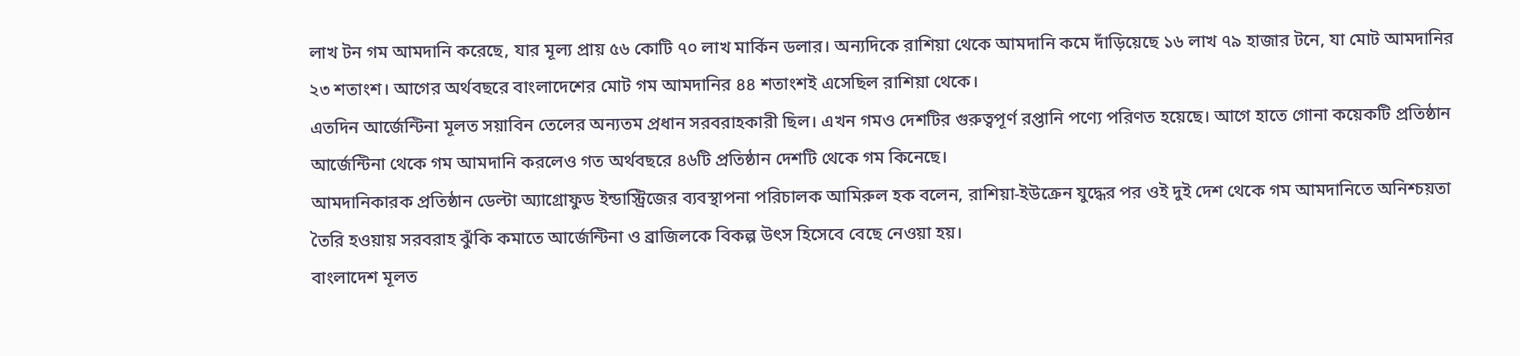লাখ টন গম আমদানি করেছে, যার মূল্য প্রায় ৫৬ কোটি ৭০ লাখ মার্কিন ডলার। অন্যদিকে রাশিয়া থেকে আমদানি কমে দাঁড়িয়েছে ১৬ লাখ ৭৯ হাজার টনে, যা মোট আমদানির ২৩ শতাংশ। আগের অর্থবছরে বাংলাদেশের মোট গম আমদানির ৪৪ শতাংশই এসেছিল রাশিয়া থেকে।
এতদিন আর্জেন্টিনা মূলত সয়াবিন তেলের অন্যতম প্রধান সরবরাহকারী ছিল। এখন গমও দেশটির গুরুত্বপূর্ণ রপ্তানি পণ্যে পরিণত হয়েছে। আগে হাতে গোনা কয়েকটি প্রতিষ্ঠান আর্জেন্টিনা থেকে গম আমদানি করলেও গত অর্থবছরে ৪৬টি প্রতিষ্ঠান দেশটি থেকে গম কিনেছে।
আমদানিকারক প্রতিষ্ঠান ডেল্টা অ্যাগ্রোফুড ইন্ডাস্ট্রিজের ব্যবস্থাপনা পরিচালক আমিরুল হক বলেন, রাশিয়া-ইউক্রেন যুদ্ধের পর ওই দুই দেশ থেকে গম আমদানিতে অনিশ্চয়তা তৈরি হওয়ায় সরবরাহ ঝুঁকি কমাতে আর্জেন্টিনা ও ব্রাজিলকে বিকল্প উৎস হিসেবে বেছে নেওয়া হয়।
বাংলাদেশ মূলত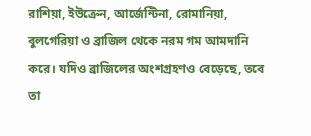রাশিয়া, ইউক্রেন, আর্জেন্টিনা, রোমানিয়া, বুলগেরিয়া ও ব্রাজিল থেকে নরম গম আমদানি করে। যদিও ব্রাজিলের অংশগ্রহণও বেড়েছে, তবে তা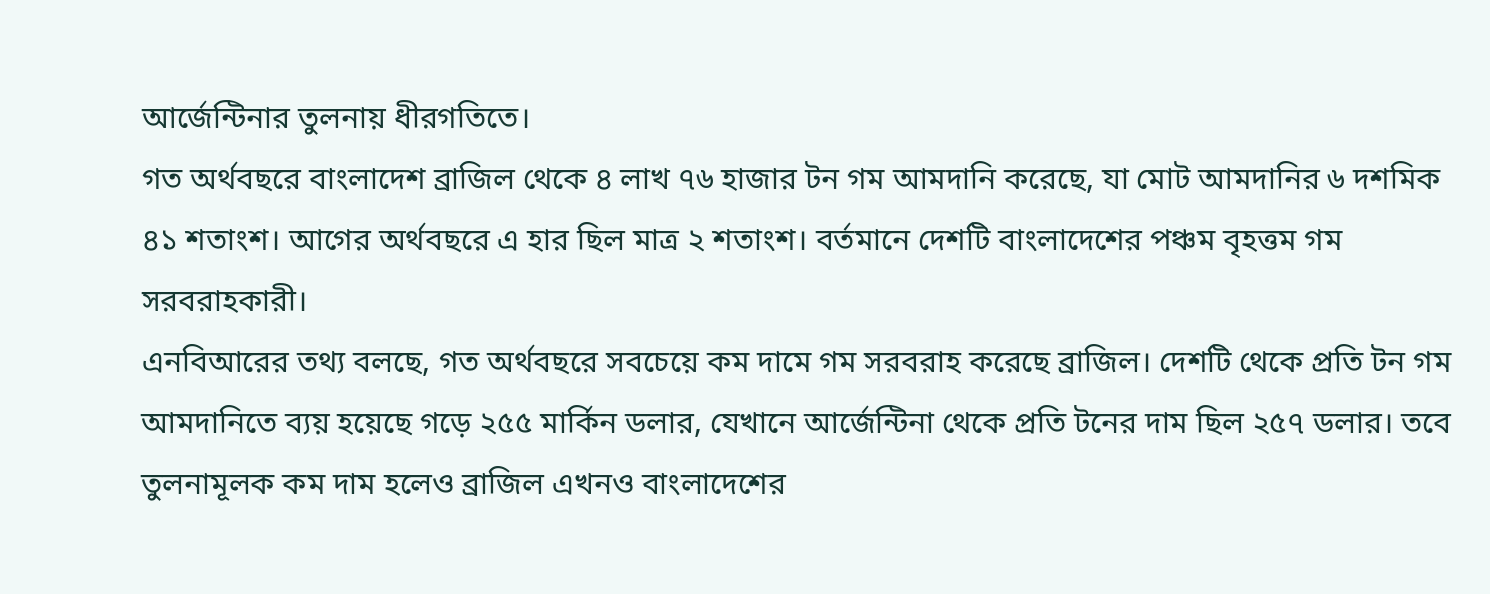আর্জেন্টিনার তুলনায় ধীরগতিতে।
গত অর্থবছরে বাংলাদেশ ব্রাজিল থেকে ৪ লাখ ৭৬ হাজার টন গম আমদানি করেছে, যা মোট আমদানির ৬ দশমিক ৪১ শতাংশ। আগের অর্থবছরে এ হার ছিল মাত্র ২ শতাংশ। বর্তমানে দেশটি বাংলাদেশের পঞ্চম বৃহত্তম গম সরবরাহকারী।
এনবিআরের তথ্য বলছে, গত অর্থবছরে সবচেয়ে কম দামে গম সরবরাহ করেছে ব্রাজিল। দেশটি থেকে প্রতি টন গম আমদানিতে ব্যয় হয়েছে গড়ে ২৫৫ মার্কিন ডলার, যেখানে আর্জেন্টিনা থেকে প্রতি টনের দাম ছিল ২৫৭ ডলার। তবে তুলনামূলক কম দাম হলেও ব্রাজিল এখনও বাংলাদেশের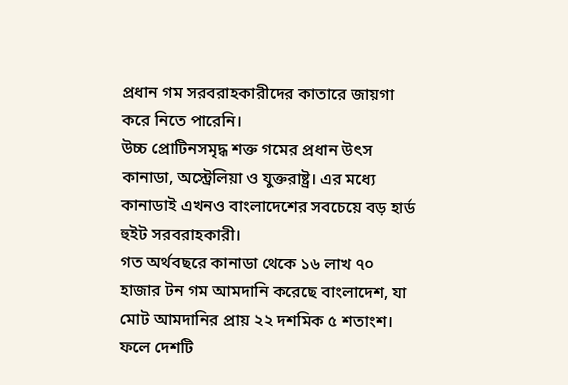প্রধান গম সরবরাহকারীদের কাতারে জায়গা করে নিতে পারেনি।
উচ্চ প্রোটিনসমৃদ্ধ শক্ত গমের প্রধান উৎস কানাডা, অস্ট্রেলিয়া ও যুক্তরাষ্ট্র। এর মধ্যে কানাডাই এখনও বাংলাদেশের সবচেয়ে বড় হার্ড হুইট সরবরাহকারী।
গত অর্থবছরে কানাডা থেকে ১৬ লাখ ৭০ হাজার টন গম আমদানি করেছে বাংলাদেশ, যা মোট আমদানির প্রায় ২২ দশমিক ৫ শতাংশ। ফলে দেশটি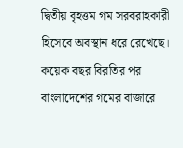দ্বিতীয় বৃহত্তম গম সরবরাহকারী হিসেবে অবস্থান ধরে রেখেছে।
কয়েক বছর বিরতির পর বাংলাদেশের গমের বাজারে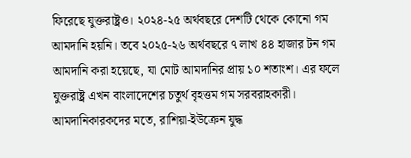ফিরেছে যুক্তরাষ্ট্রও। ২০২৪-২৫ অর্থবছরে দেশটি থেকে কোনো গম আমদানি হয়নি। তবে ২০২৫-২৬ অর্থবছরে ৭ লাখ ৪৪ হাজার টন গম আমদানি করা হয়েছে, যা মোট আমদানির প্রায় ১০ শতাংশ। এর ফলে যুক্তরাষ্ট্র এখন বাংলাদেশের চতুর্থ বৃহত্তম গম সরবরাহকারী।
আমদানিকারকদের মতে, রাশিয়া-ইউক্রেন যুদ্ধ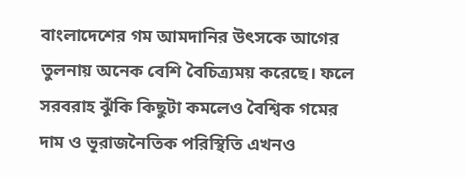বাংলাদেশের গম আমদানির উৎসকে আগের তুলনায় অনেক বেশি বৈচিত্র্যময় করেছে। ফলে সরবরাহ ঝুঁকি কিছুটা কমলেও বৈশ্বিক গমের দাম ও ভূরাজনৈতিক পরিস্থিতি এখনও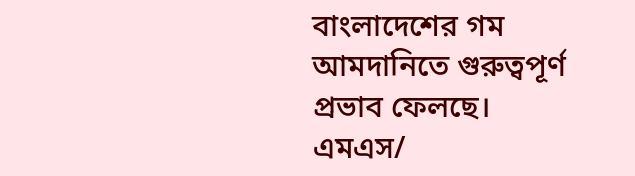বাংলাদেশের গম আমদানিতে গুরুত্বপূর্ণ প্রভাব ফেলছে।
এমএস/